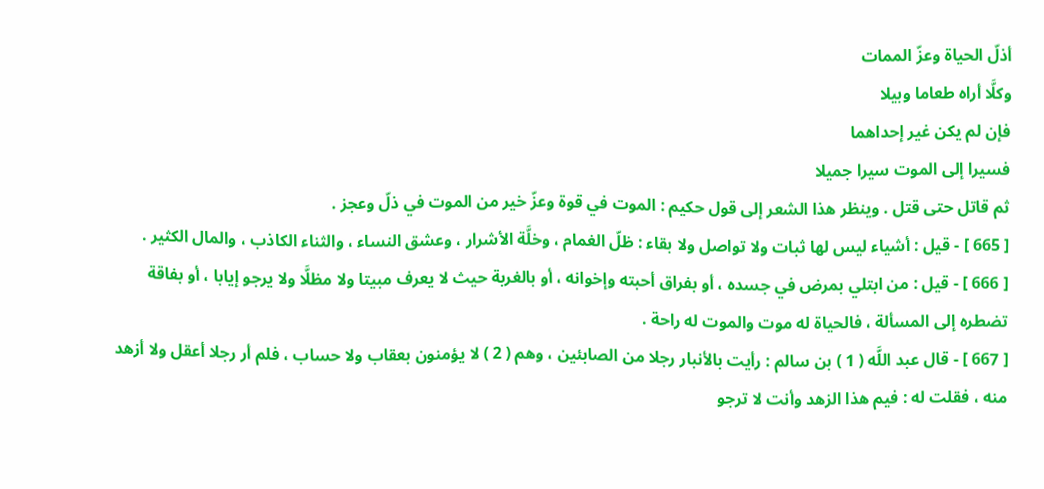أذلّ الحياة وعزّ الممات
وكلَّا أراه طعاما وبيلا
فإن لم يكن غير إحداهما
فسيرا إلى الموت سيرا جميلا
ثم قاتل حتى قتل . وينظر هذا الشعر إلى قول حكيم : الموت في قوة وعزّ خير من الموت في ذلّ وعجز .
[ 665 ] - قيل : أشياء ليس لها ثبات ولا تواصل ولا بقاء : ظلّ الغمام ، وخلَّة الأشرار ، وعشق النساء ، والثناء الكاذب ، والمال الكثير .
[ 666 ] - قيل : من ابتلي بمرض في جسده ، أو بفراق أحبته وإخوانه ، أو بالغربة حيث لا يعرف مبيتا ولا مظلَّا ولا يرجو إيابا ، أو بفاقة تضطره إلى المسألة ، فالحياة له موت والموت له راحة .
[ 667 ] - قال عبد اللَّه ( 1 ) بن سالم : رأيت بالأنبار رجلا من الصابئين ، وهم ( 2 ) لا يؤمنون بعقاب ولا حساب ، فلم أر رجلا أعقل ولا أزهد منه ، فقلت له : فيم هذا الزهد وأنت لا ترجو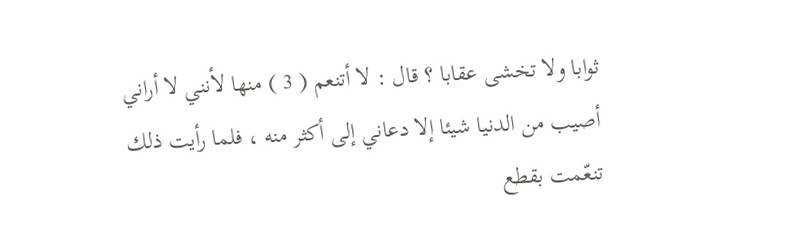ثوابا ولا تخشى عقابا ؟ قال : لا أتنعم ( 3 ) منها لأنني لا أراني أصيب من الدنيا شيئا إلا دعاني إلى أكثر منه ، فلما رأيت ذلك تنعّمت بقطع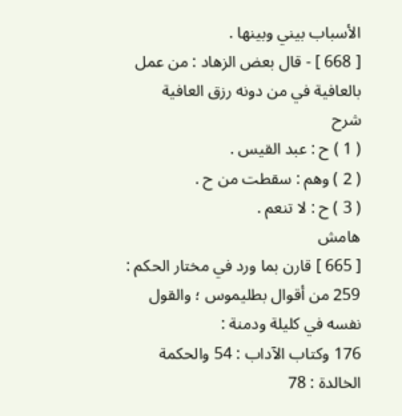الأسباب بيني وبينها .
[ 668 ] - قال بعض الزهاد : من عمل بالعافية في من دونه رزق العافية
شرح
( 1 ) ح : عبد القيس .
( 2 ) وهم : سقطت من ح .
( 3 ) ح : لا تنعم .
هامش
[ 665 ] قارن بما ورد في مختار الحكم : 259 من أقوال بطليموس ؛ والقول نفسه في كليلة ودمنة :
176 وكتاب الآداب : 54 والحكمة الخالدة : 78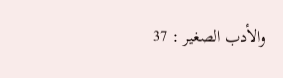والأدب الصغير : 37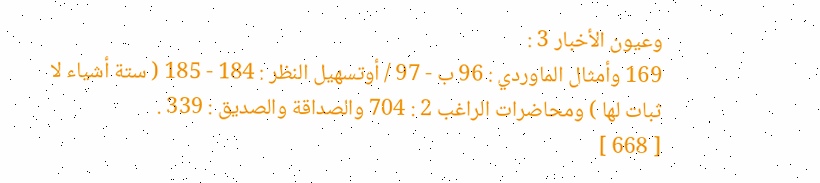وعيون الأخبار 3 :
169 وأمثال الماوردي : 96 ب - 97 / أوتسهيل النظر : 184 - 185 ( ستة أشياء لا ثبات لها ) ومحاضرات الراغب 2 : 704 والصداقة والصديق : 339 .
[ 668 ]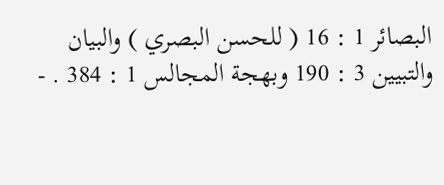البصائر 1 : 16 ( للحسن البصري ) والبيان والتبيين 3 : 190 وبهجة المجالس 1 : 384 . -